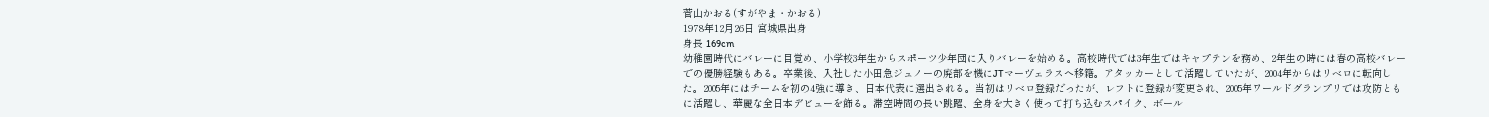菅山かおる(すがやま・かおる)
1978年12月26日 宮城県出身
身長 169cm
幼稚園時代にバレーに目覚め、小学校3年生からスポーツ少年団に入りバレーを始める。高校時代では3年生ではキャプテンを務め、2年生の時には春の高校バレーでの優勝経験もある。卒業後、入社した小田急ジュノーの廃部を機にJTマーヴェラスへ移籍。アタッカーとして活躍していたが、2004年からはリベロに転向した。2005年にはチームを初の4強に導き、日本代表に選出される。当初はリベロ登録だったが、レフトに登録が変更され、2005年ワールドグランプリでは攻防ともに活躍し、華麗な全日本デビューを飾る。滞空時間の長い跳躍、全身を大きく使って打ち込むスパイク、ボール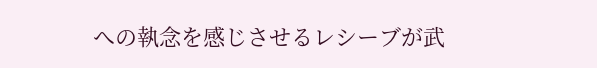への執念を感じさせるレシーブが武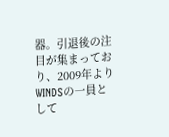器。引退後の注目が集まっており、2009年よりWINDSの一員として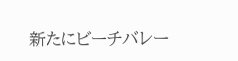新たにビーチバレー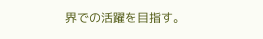界での活躍を目指す。